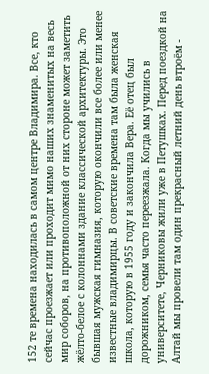152 те времена находилась в самом центре Владимира. Все, кто сейчас проезжает или проходит мимо наших знаменитых на весь мир соборов, на противоположной от них стороне может заметить жёлто-белое с колоннами здание классической архитектуры. Это бывшая мужская гимназия, которую окончили все более или менее известные владимирцы. В советские времена там была женская школа, которую в 1955 году и закончила Вера. Её отец был дорожником, семья часто переезжала. Когда мы учились в университете, Черниковы жили уже в Петушках. Перед поездкой на Алтай мы провели там один прекрасный летний день втроём -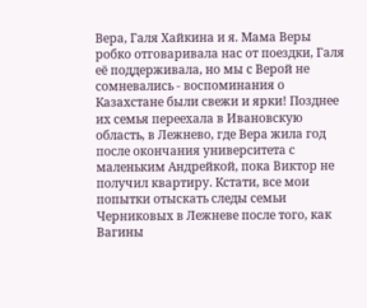Вера, Галя Хайкина и я. Мама Веры робко отговаривала нас от поездки, Галя её поддерживала, но мы с Верой не сомневались - воспоминания о Казахстане были свежи и ярки! Позднее их семья переехала в Ивановскую область, в Лежнево, где Вера жила год после окончания университета с маленьким Андрейкой, пока Виктор не получил квартиру. Кстати, все мои попытки отыскать следы семьи Черниковых в Лежневе после того, как Вагины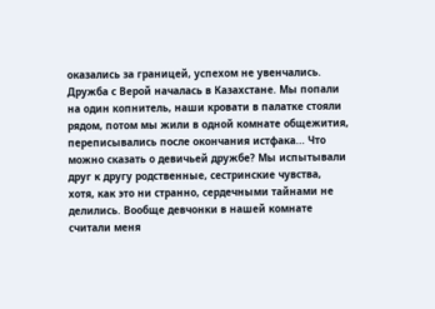оказались за границей, успехом не увенчались. Дружба с Верой началась в Казахстане. Мы попали на один копнитель, наши кровати в палатке стояли рядом, потом мы жили в одной комнате общежития, переписывались после окончания истфака... Что можно сказать о девичьей дружбе? Мы испытывали друг к другу родственные, сестринские чувства, хотя, как это ни странно, сердечными тайнами не делились. Вообще девчонки в нашей комнате считали меня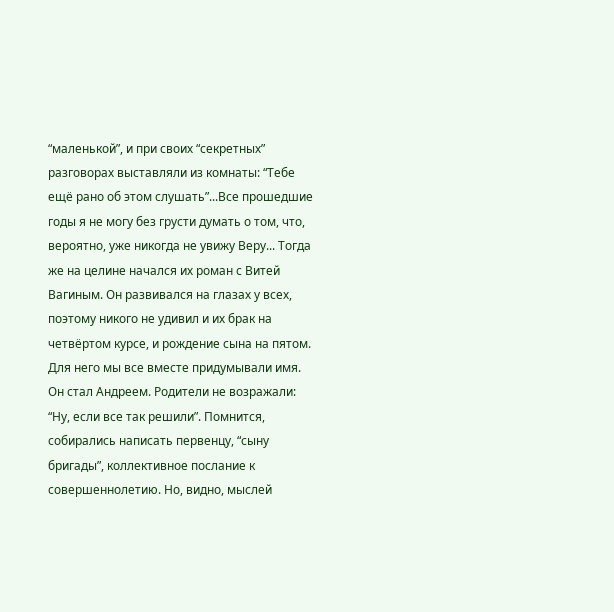“маленькой”, и при своих “секретных” разговорах выставляли из комнаты: “Тебе ещё рано об этом слушать”...Все прошедшие годы я не могу без грусти думать о том, что, вероятно, уже никогда не увижу Веру... Тогда же на целине начался их роман с Витей Вагиным. Он развивался на глазах у всех, поэтому никого не удивил и их брак на четвёртом курсе, и рождение сына на пятом. Для него мы все вместе придумывали имя. Он стал Андреем. Родители не возражали: “Ну, если все так решили”. Помнится, собирались написать первенцу, “сыну бригады”, коллективное послание к совершеннолетию. Но, видно, мыслей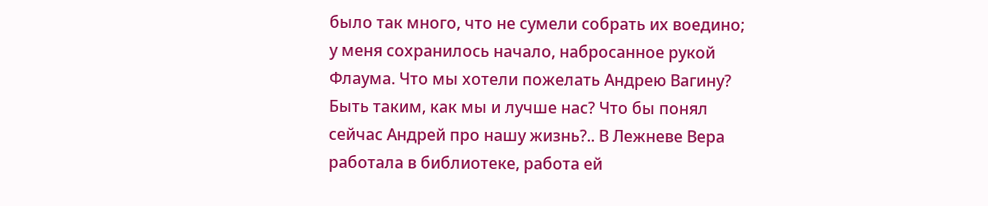было так много, что не сумели собрать их воедино; у меня сохранилось начало, набросанное рукой Флаума. Что мы хотели пожелать Андрею Вагину? Быть таким, как мы и лучше нас? Что бы понял сейчас Андрей про нашу жизнь?.. В Лежневе Вера работала в библиотеке, работа ей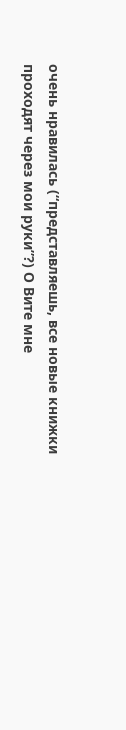очень нравилась (“представляешь, все новые книжки проходят через мои руки”?) О Вите мне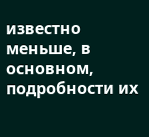известно меньше, в основном, подробности их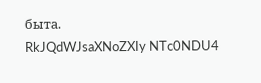быта.
RkJQdWJsaXNoZXIy NTc0NDU4